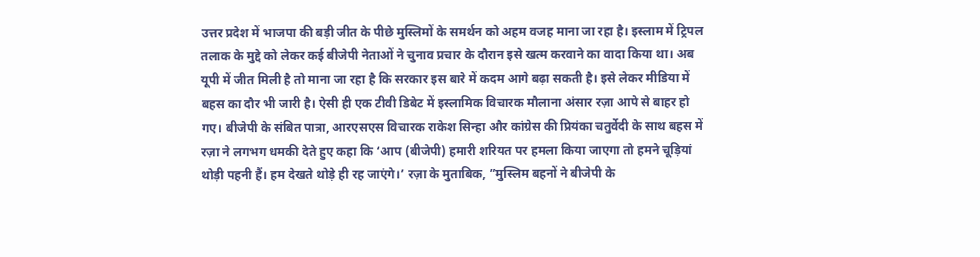उत्तर प्रदेश में भाजपा की बड़ी जीत के पीछे मुस्लिमों के समर्थन को अहम वजह माना जा रहा है। इस्लाम में ट्रिपल तलाक के मुद्दे को लेकर कई बीजेपी नेताओं ने चुनाव प्रचार के दौरान इसे खत्म करवाने का वादा किया था। अब यूपी में जीत मिली है तो माना जा रहा है कि सरकार इस बारे में कदम आगे बढ़ा सकती है। इसे लेकर मीडिया में बहस का दौर भी जारी है। ऐसी ही एक टीवी डिबेट में इस्लामिक विचारक मौलाना अंसार रज़ा आपे से बाहर हो गए। बीजेपी के संबित पात्रा, आरएसएस विचारक राकेश सिन्हा और कांग्रेस की प्रियंका चतुर्वेदी के साथ बहस में रज़ा ने लगभग धमकी देते हुए कहा कि ‘आप (बीजेपी) हमारी शरियत पर हमला किया जाएगा तो हमने चूड़ियां थोड़ी पहनी हैं। हम देखते थोड़े ही रह जाएंगे।’ रज़ा के मुताबिक, ”मुस्लिम बहनों ने बीजेपी के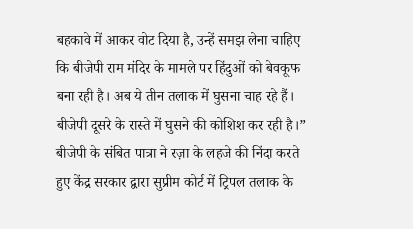बहकावे में आकर वोट दिया है, उन्हें समझ लेना चाहिए कि बीजेपी राम मंदिर के मामले पर हिंदुओं को बेवकूफ बना रही है। अब ये तीन तलाक में घुसना चाह रहे हैं। बीजेपी दूसरे के रास्ते में घुसने की कोशिश कर रही है।”
बीजेपी के संबित पात्रा ने रज़ा के लहजे की निंदा करते हुए केंद्र सरकार द्वारा सुप्रीम कोर्ट में ट्रिपल तलाक के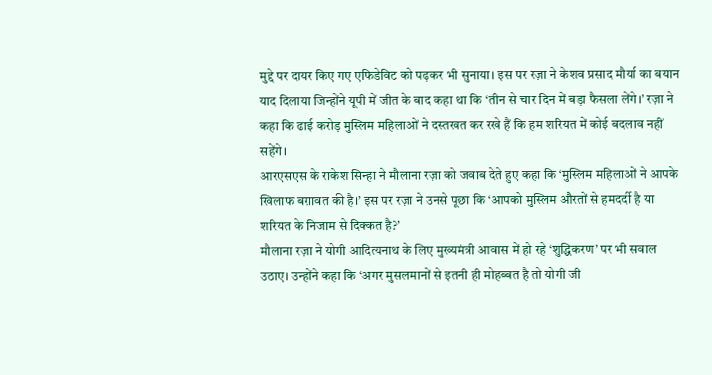मुद्दे पर दायर किए गए एफिडेविट को पढ़कर भी सुनाया। इस पर रज़ा ने केशव प्रसाद मौर्या का बयान याद दिलाया जिन्होंने यूपी में जीत के बाद कहा था कि ‘तीन से चार दिन में बड़ा फैसला लेंगे।’ रज़ा ने कहा कि ढाई करोड़ मुस्लिम महिलाओं ने दस्तखत कर रखे हैं कि हम शरियत में कोई बदलाव नहीं सहेंगे।
आरएसएस के राकेश सिन्हा ने मौलाना रज़ा को जवाब देते हुए कहा कि ‘मुस्लिम महिलाओं ने आपके खिलाफ बग़ावत की है।’ इस पर रज़ा ने उनसे पूछा कि ‘आपको मुस्लिम औरतों से हमदर्दी है या शरियत के निजाम से दिक्कत है?’
मौलाना रज़ा ने योगी आदित्यनाथ के लिए मुख्यमंत्री आवास में हो रहे ‘शुद्धिकरण’ पर भी सवाल उठाए। उन्होंने कहा कि ‘अगर मुसलमानों से इतनी ही मोहब्बत है तो योगी जी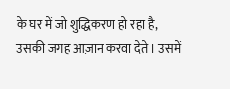के घर में जो शुद्धिकरण हो रहा है, उसकी जगह आज़ान करवा देते। उसमें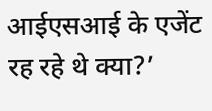आईएसआई के एजेंट रह रहे थे क्या?’